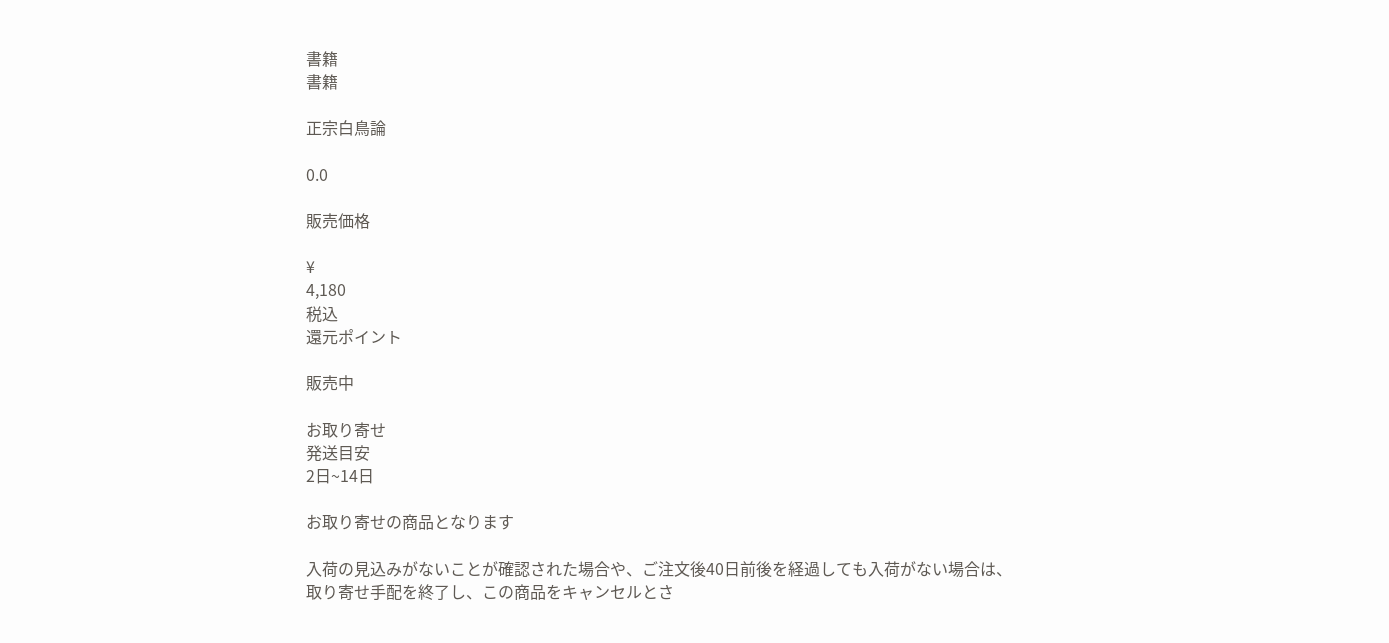書籍
書籍

正宗白鳥論

0.0

販売価格

¥
4,180
税込
還元ポイント

販売中

お取り寄せ
発送目安
2日~14日

お取り寄せの商品となります

入荷の見込みがないことが確認された場合や、ご注文後40日前後を経過しても入荷がない場合は、取り寄せ手配を終了し、この商品をキャンセルとさ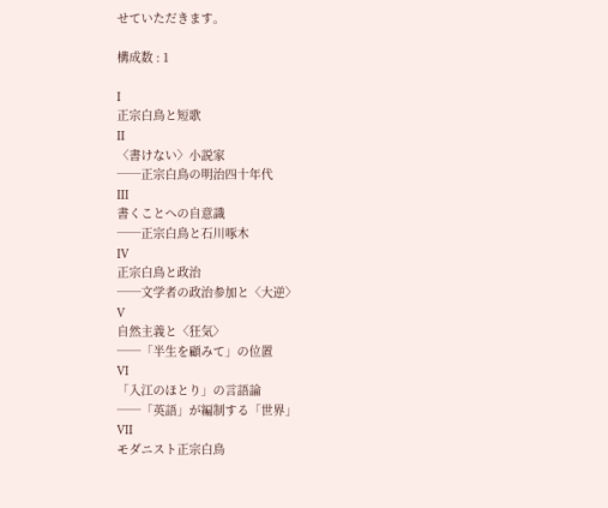せていただきます。

構成数 : 1

I
正宗白鳥と短歌
II
〈書けない〉小説家
──正宗白鳥の明治四十年代
III
書くことへの自意識
──正宗白鳥と石川啄木
IV
正宗白鳥と政治
──文学者の政治参加と〈大逆〉
V
自然主義と〈狂気〉
──「半生を顧みて」の位置
VI
「入江のほとり」の言語論
──「英語」が編制する「世界」
VII
モダニスト正宗白鳥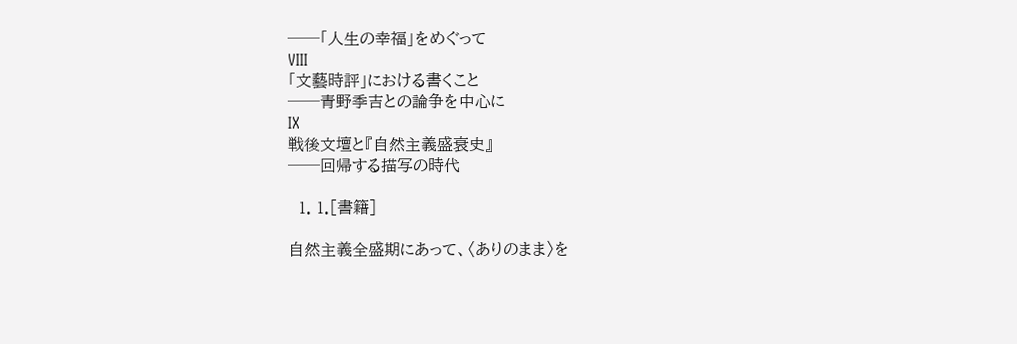──「人生の幸福」をめぐって
VIII
「文藝時評」における書くこと
──青野季吉との論争を中心に
IX
戦後文壇と『自然主義盛衰史』
──回帰する描写の時代

  1. 1.[書籍]

自然主義全盛期にあって、〈ありのまま〉を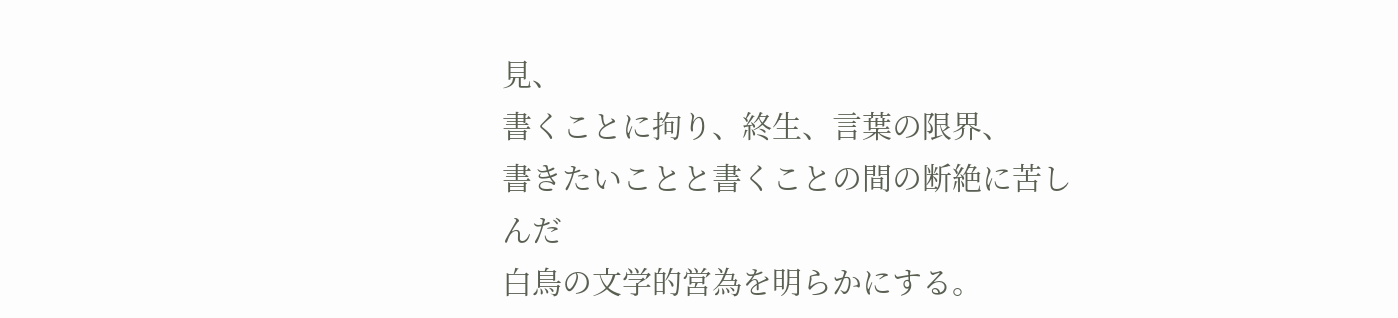見、
書くことに拘り、終生、言葉の限界、
書きたいことと書くことの間の断絶に苦しんだ
白鳥の文学的営為を明らかにする。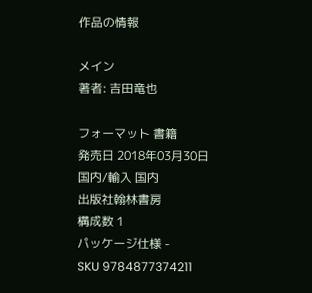作品の情報

メイン
著者: 吉田竜也

フォーマット 書籍
発売日 2018年03月30日
国内/輸入 国内
出版社翰林書房
構成数 1
パッケージ仕様 -
SKU 9784877374211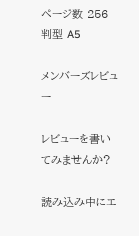ページ数 256
判型 A5

メンバーズレビュー

レビューを書いてみませんか?

読み込み中にエ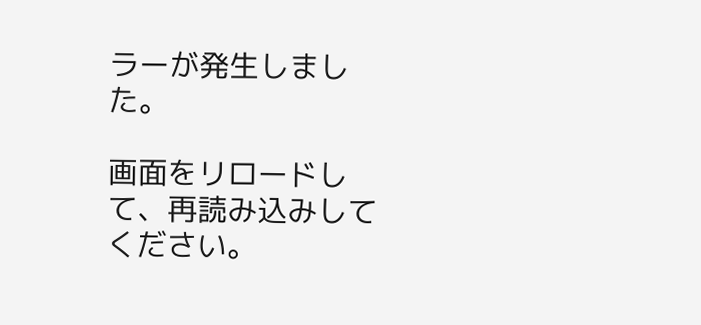ラーが発生しました。

画面をリロードして、再読み込みしてください。